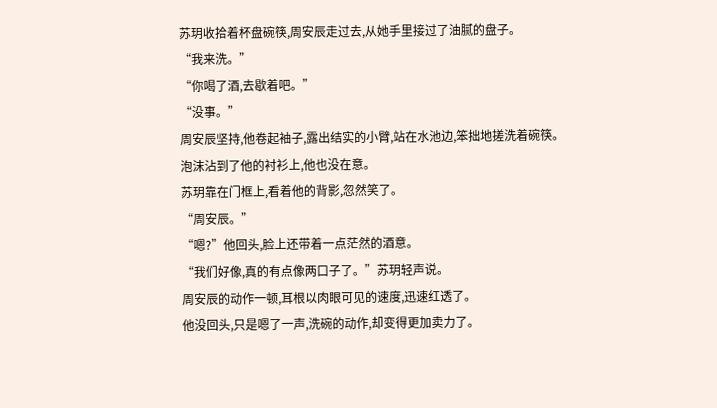苏玥收拾着杯盘碗筷,周安辰走过去,从她手里接过了油腻的盘子。
“我来洗。”
“你喝了酒,去歇着吧。”
“没事。”
周安辰坚持,他卷起袖子,露出结实的小臂,站在水池边,笨拙地搓洗着碗筷。
泡沫沾到了他的衬衫上,他也没在意。
苏玥靠在门框上,看着他的背影,忽然笑了。
“周安辰。”
“嗯?”他回头,脸上还带着一点茫然的酒意。
“我们好像,真的有点像两口子了。”苏玥轻声说。
周安辰的动作一顿,耳根以肉眼可见的速度,迅速红透了。
他没回头,只是嗯了一声,洗碗的动作,却变得更加卖力了。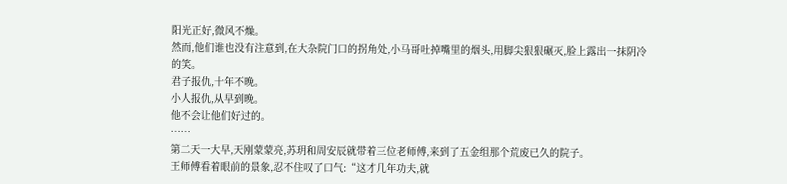阳光正好,微风不燥。
然而,他们谁也没有注意到,在大杂院门口的拐角处,小马哥吐掉嘴里的烟头,用脚尖狠狠碾灭,脸上露出一抹阴冷的笑。
君子报仇,十年不晚。
小人报仇,从早到晚。
他不会让他们好过的。
……
第二天一大早,天刚蒙蒙亮,苏玥和周安辰就带着三位老师傅,来到了五金组那个荒废已久的院子。
王师傅看着眼前的景象,忍不住叹了口气:“这才几年功夫,就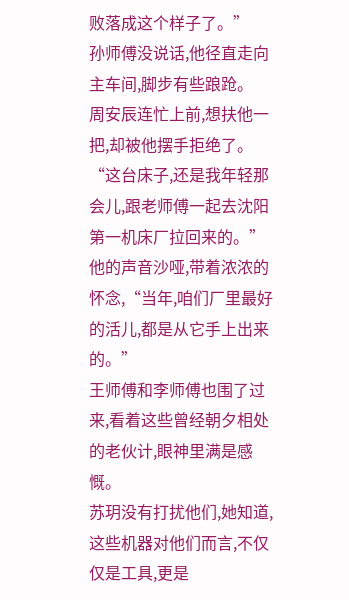败落成这个样子了。”
孙师傅没说话,他径直走向主车间,脚步有些踉跄。
周安辰连忙上前,想扶他一把,却被他摆手拒绝了。
“这台床子,还是我年轻那会儿,跟老师傅一起去沈阳第一机床厂拉回来的。”他的声音沙哑,带着浓浓的怀念,“当年,咱们厂里最好的活儿,都是从它手上出来的。”
王师傅和李师傅也围了过来,看着这些曾经朝夕相处的老伙计,眼神里满是感慨。
苏玥没有打扰他们,她知道,这些机器对他们而言,不仅仅是工具,更是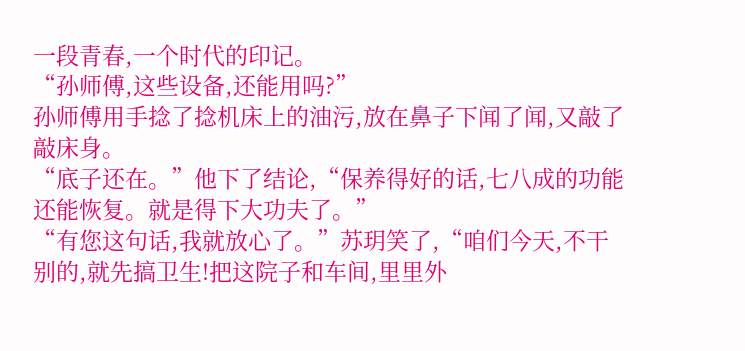一段青春,一个时代的印记。
“孙师傅,这些设备,还能用吗?”
孙师傅用手捻了捻机床上的油污,放在鼻子下闻了闻,又敲了敲床身。
“底子还在。”他下了结论,“保养得好的话,七八成的功能还能恢复。就是得下大功夫了。”
“有您这句话,我就放心了。”苏玥笑了,“咱们今天,不干别的,就先搞卫生!把这院子和车间,里里外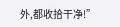外,都收拾干净!”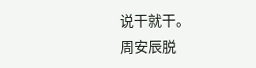说干就干。
周安辰脱